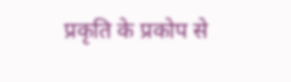प्रकृति के प्रकोप से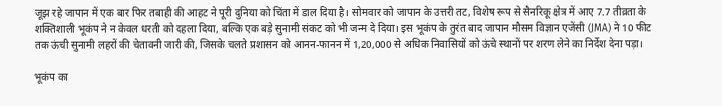जूझ रहे जापान में एक बार फिर तबाही की आहट ने पूरी दुनिया को चिंता में डाल दिया है। सोमवार को जापान के उत्तरी तट, विशेष रूप से सैनरिकू क्षेत्र में आए 7.7 तीव्रता के शक्तिशाली भूकंप ने न केवल धरती को दहला दिया, बल्कि एक बड़े सुनामी संकट को भी जन्म दे दिया। इस भूकंप के तुरंत बाद जापान मौसम विज्ञान एजेंसी (JMA) ने 10 फीट तक ऊंची सुनामी लहरों की चेतावनी जारी की, जिसके चलते प्रशासन को आनन-फानन में 1,20,000 से अधिक निवासियों को ऊंचे स्थानों पर शरण लेने का निर्देश देना पड़ा।

भूकंप का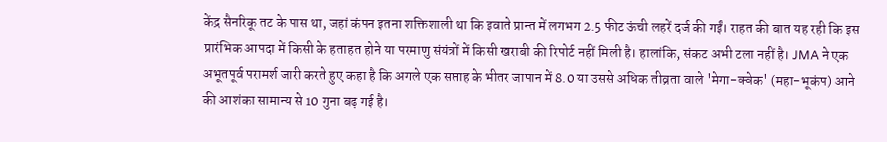केंद्र सैनरिकू तट के पास था, जहां कंपन इतना शक्तिशाली था कि इवाते प्रान्त में लगभग 2.5 फीट ऊंची लहरें दर्ज की गईं। राहत की बात यह रही कि इस प्रारंभिक आपदा में किसी के हताहत होने या परमाणु संयंत्रों में किसी खराबी की रिपोर्ट नहीं मिली है। हालांकि, संकट अभी टला नहीं है। JMA ने एक अभूतपूर्व परामर्श जारी करते हुए कहा है कि अगले एक सप्ताह के भीतर जापान में 8.0 या उससे अधिक तीव्रता वाले 'मेगा-क्वेक' (महा-भूकंप) आने की आशंका सामान्य से 10 गुना बढ़ गई है।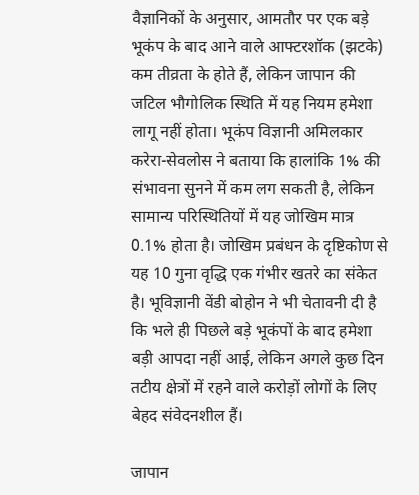वैज्ञानिकों के अनुसार, आमतौर पर एक बड़े भूकंप के बाद आने वाले आफ्टरशॉक (झटके) कम तीव्रता के होते हैं, लेकिन जापान की जटिल भौगोलिक स्थिति में यह नियम हमेशा लागू नहीं होता। भूकंप विज्ञानी अमिलकार करेरा-सेवलोस ने बताया कि हालांकि 1% की संभावना सुनने में कम लग सकती है, लेकिन सामान्य परिस्थितियों में यह जोखिम मात्र 0.1% होता है। जोखिम प्रबंधन के दृष्टिकोण से यह 10 गुना वृद्धि एक गंभीर खतरे का संकेत है। भूविज्ञानी वेंडी बोहोन ने भी चेतावनी दी है कि भले ही पिछले बड़े भूकंपों के बाद हमेशा बड़ी आपदा नहीं आई, लेकिन अगले कुछ दिन तटीय क्षेत्रों में रहने वाले करोड़ों लोगों के लिए बेहद संवेदनशील हैं।

जापान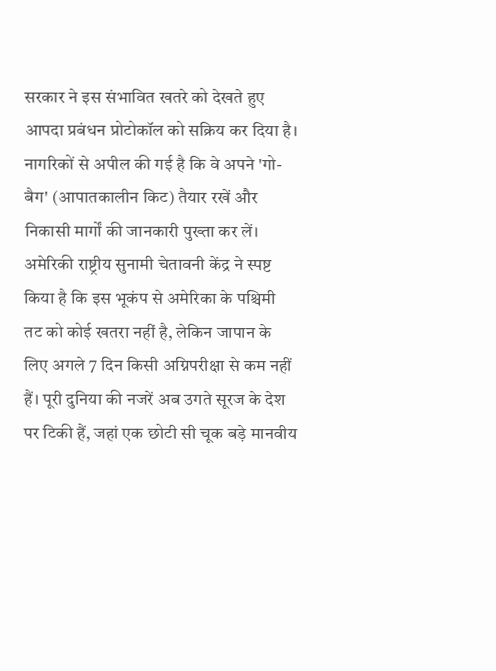सरकार ने इस संभावित खतरे को देखते हुए आपदा प्रबंधन प्रोटोकॉल को सक्रिय कर दिया है। नागरिकों से अपील की गई है कि वे अपने 'गो-बैग' (आपातकालीन किट) तैयार रखें और निकासी मार्गों की जानकारी पुख्ता कर लें। अमेरिकी राष्ट्रीय सुनामी चेतावनी केंद्र ने स्पष्ट किया है कि इस भूकंप से अमेरिका के पश्चिमी तट को कोई खतरा नहीं है, लेकिन जापान के लिए अगले 7 दिन किसी अग्निपरीक्षा से कम नहीं हैं। पूरी दुनिया की नजरें अब उगते सूरज के देश पर टिकी हैं, जहां एक छोटी सी चूक बड़े मानवीय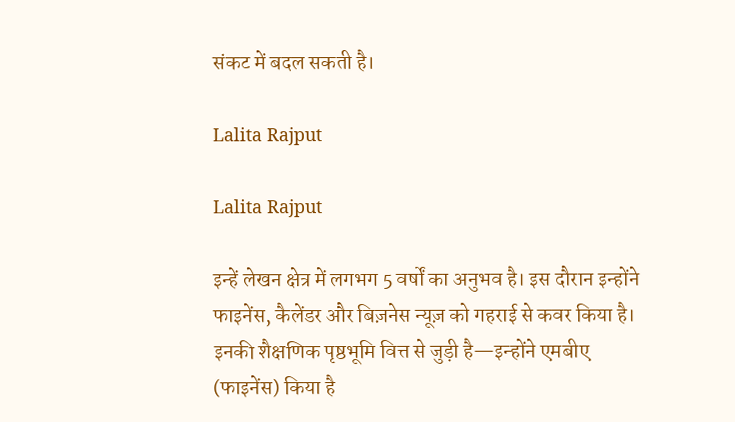संकट में बदल सकती है।

Lalita Rajput

Lalita Rajput

इन्हें लेखन क्षेत्र में लगभग 5 वर्षों का अनुभव है। इस दौरान इन्होंने फाइनेंस, कैलेंडर और बिज़नेस न्यूज़ को गहराई से कवर किया है। इनकी शैक्षणिक पृष्ठभूमि वित्त से जुड़ी है—इन्होंने एमबीए (फाइनेंस) किया है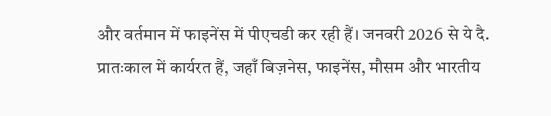और वर्तमान में फाइनेंस में पीएचडी कर रही हैं। जनवरी 2026 से ये दै. प्रातःकाल में कार्यरत हैं, जहाँ बिज़नेस, फाइनेंस, मौसम और भारतीय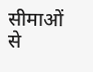सीमाओं से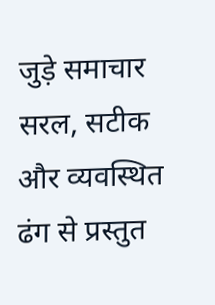जुड़े समाचार सरल, सटीक और व्यवस्थित ढंग से प्रस्तुत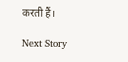करती हैं।

Next Story